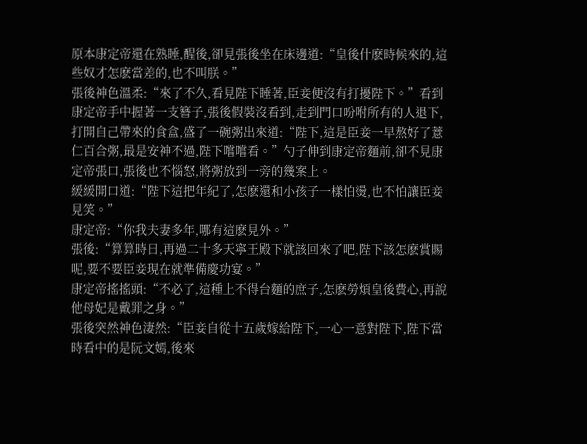原本康定帝還在熟睡,醒後,卻見張後坐在床邊道:“皇後什麽時候來的,這些奴才怎麽當差的,也不叫朕。”
張後神色溫柔:“來了不久,看見陛下睡著,臣妾便沒有打擾陛下。”看到康定帝手中握著一支簪子,張後假裝沒看到,走到門口吩咐所有的人退下,打開自己帶來的食盒,盛了一碗粥出來道:“陛下,這是臣妾一早熬好了薏仁百合粥,最是安神不過,陛下嚐嚐看。”勺子伸到康定帝麵前,卻不見康定帝張口,張後也不惱怒,將粥放到一旁的幾案上。
緩緩開口道:“陛下這把年紀了,怎麽還和小孩子一樣怕燙,也不怕讓臣妾見笑。”
康定帝:“你我夫妻多年,哪有這麽見外。”
張後:“算算時日,再過二十多天寧王殿下就該回來了吧,陛下該怎麽賞賜呢,要不要臣妾現在就準備慶功宴。”
康定帝搖搖頭:“不必了,這種上不得台麵的庶子,怎麽勞煩皇後費心,再說他母妃是戴罪之身。”
張後突然神色淒然:“臣妾自從十五歲嫁給陛下,一心一意對陛下,陛下當時看中的是阮文嫣,後來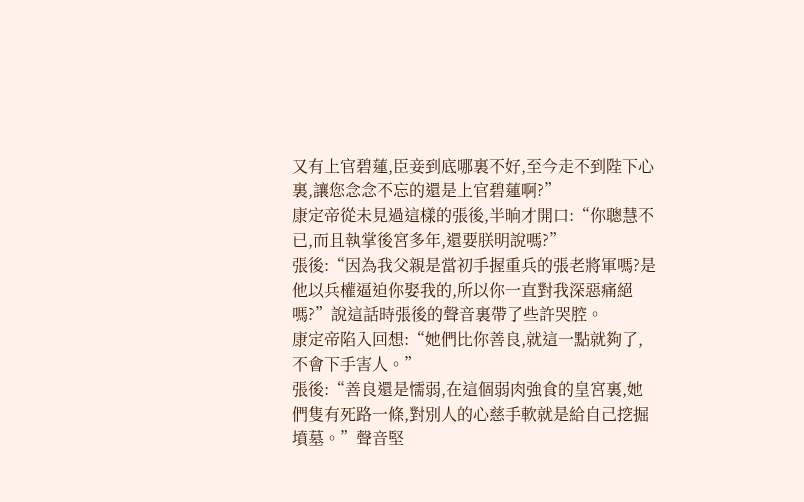又有上官碧蓮,臣妾到底哪裏不好,至今走不到陛下心裏,讓您念念不忘的還是上官碧蓮啊?”
康定帝從未見過這樣的張後,半晌才開口:“你聰慧不已,而且執掌後宮多年,還要朕明說嗎?”
張後:“因為我父親是當初手握重兵的張老將軍嗎?是他以兵權逼迫你娶我的,所以你一直對我深惡痛絕嗎?”說這話時張後的聲音裏帶了些許哭腔。
康定帝陷入回想:“她們比你善良,就這一點就夠了,不會下手害人。”
張後:“善良還是懦弱,在這個弱肉強食的皇宮裏,她們隻有死路一條,對別人的心慈手軟就是給自己挖掘墳墓。”聲音堅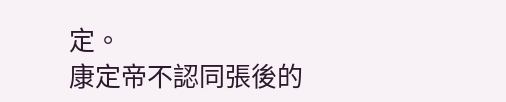定。
康定帝不認同張後的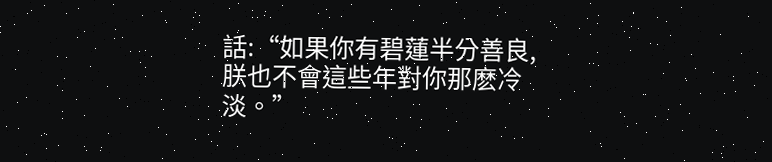話:“如果你有碧蓮半分善良,朕也不會這些年對你那麽冷淡。”